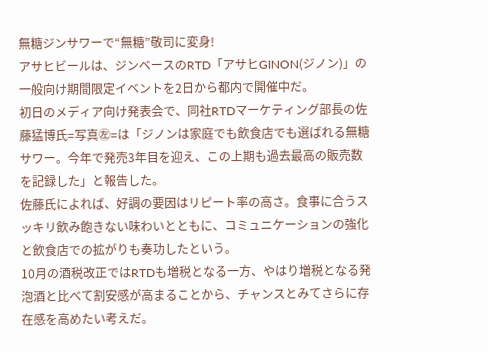無糖ジンサワーで“無糖”敬司に変身!
アサヒビールは、ジンベースのRTD「アサヒGINON(ジノン)」の一般向け期間限定イベントを2日から都内で開催中だ。
初日のメディア向け発表会で、同社RTDマーケティング部長の佐藤猛博氏=写真㊧=は「ジノンは家庭でも飲食店でも選ばれる無糖サワー。今年で発売3年目を迎え、この上期も過去最高の販売数を記録した」と報告した。
佐藤氏によれば、好調の要因はリピート率の高さ。食事に合うスッキリ飲み飽きない味わいとともに、コミュニケーションの強化と飲食店での拡がりも奏功したという。
10月の酒税改正ではRTDも増税となる一方、やはり増税となる発泡酒と比べて割安感が高まることから、チャンスとみてさらに存在感を高めたい考えだ。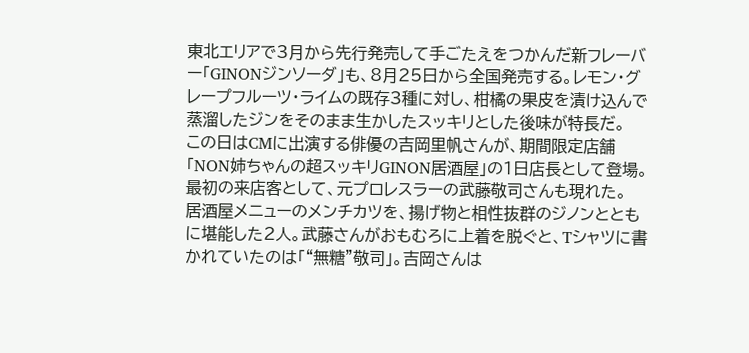東北エリアで3月から先行発売して手ごたえをつかんだ新フレーバー「GINONジンソーダ」も、8月25日から全国発売する。レモン・グレープフルーツ・ライムの既存3種に対し、柑橘の果皮を漬け込んで蒸溜したジンをそのまま生かしたスッキリとした後味が特長だ。
この日はCMに出演する俳優の吉岡里帆さんが、期間限定店舗「NON姉ちゃんの超スッキリGINON居酒屋」の1日店長として登場。最初の来店客として、元プロレスラーの武藤敬司さんも現れた。
居酒屋メニューのメンチカツを、揚げ物と相性抜群のジノンとともに堪能した2人。武藤さんがおもむろに上着を脱ぐと、Tシャツに書かれていたのは「“無糖”敬司」。吉岡さんは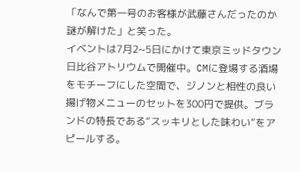「なんで第一号のお客様が武藤さんだったのか謎が解けた」と笑った。
イベントは7月2~5日にかけて東京ミッドタウン日比谷アトリウムで開催中。CMに登場する酒場をモチーフにした空間で、ジノンと相性の良い揚げ物メニューのセットを300円で提供。ブランドの特長である“スッキリとした味わい”をアピールする。